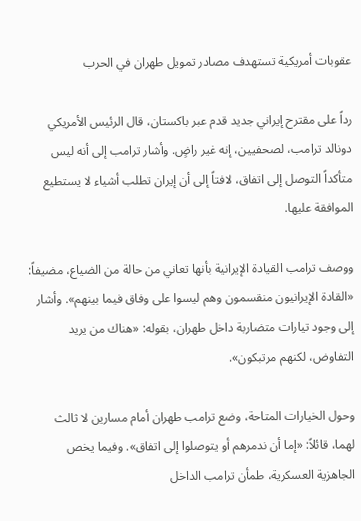عقوبات أمريكية تستهدف مصادر تمويل طهران في الحرب

رداً على مقترح إيراني جديد قدم عبر باكستان، قال الرئيس الأمريكي دونالد ترامب، لصحفيين، إنه غير ‌راضٍ. وأشار ترامب إلى أنه ليس متأكداً التوصل إلى اتفاق، لافتاً إلى أن إيران تطلب أشياء لا يستطيع الموافقة عليها.

ووصف ترامب القيادة الإيرانية بأنها تعاني من حالة من الضياع، مضيفاً: «القادة الإيرانيون منقسمون وهم ليسوا على وفاق فيما بينهم». وأشار إلى وجود تيارات متضاربة داخل طهران، بقوله: «هناك من يريد التفاوض، لكنهم مرتبكون».

وحول الخيارات المتاحة، وضع ترامب طهران أمام مسارين لا ثالث لهما، قائلاً: «إما أن ندمرهم أو يتوصلوا إلى اتفاق». وفيما يخص الجاهزية العسكرية، طمأن ترامب الداخل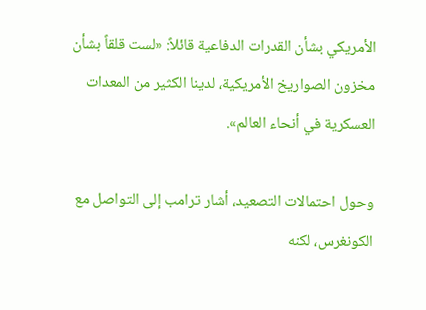الأمريكي بشأن القدرات الدفاعية قائلاً: «لست قلقاً بشأن مخزون الصواريخ الأمريكية، لدينا الكثير من المعدات العسكرية في أنحاء العالم».

وحول احتمالات التصعيد، أشار ترامب إلى التواصل مع الكونغرس، لكنه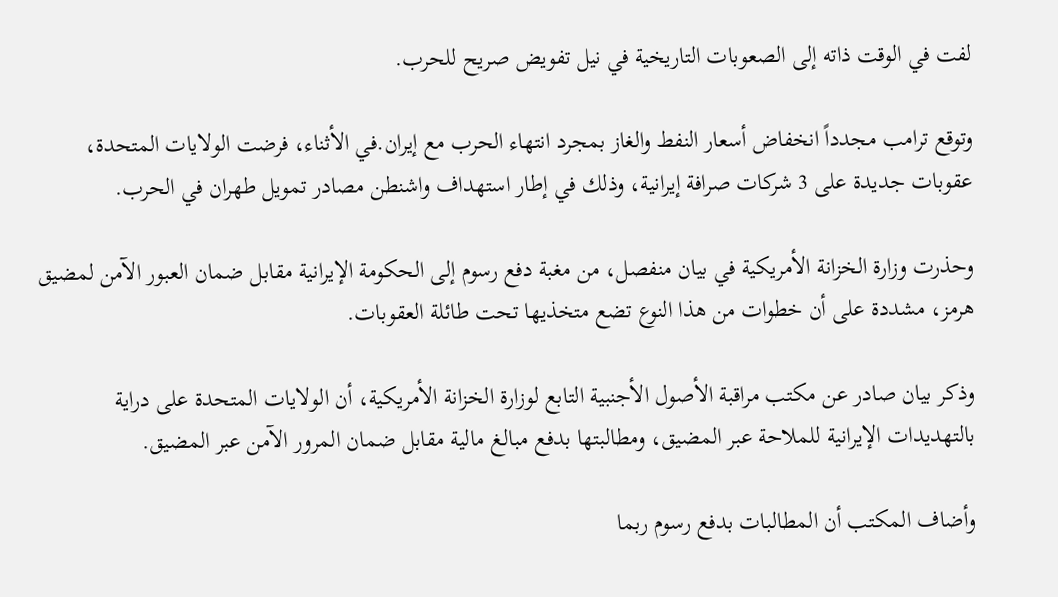لفت في الوقت ذاته إلى الصعوبات التاريخية في نيل تفويض صريح للحرب.

وتوقع ترامب ‌مجدداً انخفاض أسعار ‌النفط والغاز بمجرد انتهاء الحرب مع إيران.في الأثناء، فرضت الولايات المتحدة، عقوبات جديدة على 3 شركات صرافة إيرانية، وذلك في إطار استهداف واشنطن مصادر تمويل طهران في الحرب.

وحذرت وزارة الخزانة الأمريكية في بيان منفصل، من مغبة دفع رسوم إلى الحكومة الإيرانية مقابل ضمان العبور الآمن لمضيق هرمز، مشددة على أن خطوات من هذا النوع تضع متخذيها تحت طائلة العقوبات.

وذكر بيان صادر عن مكتب مراقبة الأصول الأجنبية ‌التابع لوزارة الخزانة الأمريكية، أن الولايات المتحدة على دراية بالتهديدات الإيرانية للملاحة عبر المضيق، ‌ومطالبتها بدفع مبالغ مالية مقابل ضمان المرور الآمن عبر المضيق.

وأضاف المكتب أن المطالبات بدفع رسوم ربما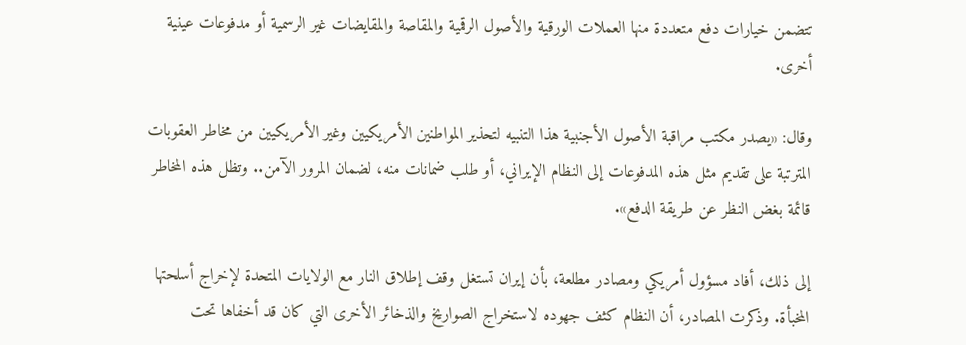تتضمن خيارات دفع متعددة منها العملات الورقية والأصول الرقمية والمقاصة والمقايضات غير الرسمية أو مدفوعات عينية أخرى.

وقال: «يصدر مكتب مراقبة الأصول الأجنبية هذا التنبيه لتحذير المواطنين الأمريكيين وغير الأمريكيين من مخاطر العقوبات المترتبة على تقديم مثل هذه المدفوعات إلى النظام الإيراني، أو طلب ضمانات منه، لضمان المرور الآمن.. وتظل هذه المخاطر قائمة بغض النظر عن طريقة الدفع».

إلى ذلك، أفاد مسؤول أمريكي ومصادر مطلعة، بأن إيران تستغل وقف إطلاق النار مع الولايات المتحدة لإخراج أسلحتها المخبأة. وذكرت المصادر، أن النظام كثف جهوده لاستخراج الصواريخ والذخائر الأخرى التي كان قد أخفاها تحت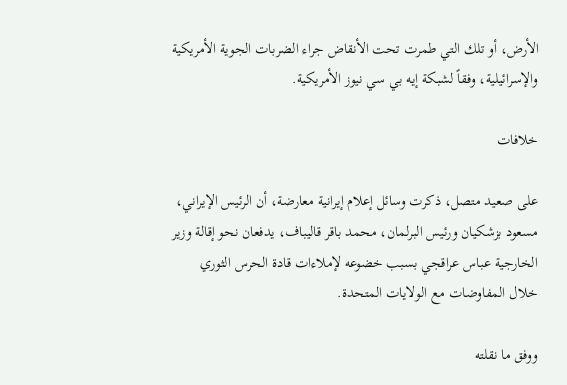الأرض، أو تلك التي طمرت تحت الأنقاض جراء الضربات الجوية الأمريكية والإسرائيلية، وفقاً لشبكة إيه بي سي نيوز الأمريكية.

خلافات

على صعيد متصل، ذكرت وسائل إعلام إيرانية معارضة، أن الرئيس الإيراني، مسعود بزشكيان ورئيس البرلمان، محمد باقر قاليباف، يدفعان نحو إقالة وزير الخارجية عباس عراقجي بسبب خضوعه لإملاءات قادة الحرس الثوري خلال المفاوضات مع الولايات المتحدة.

ووفق ما نقلته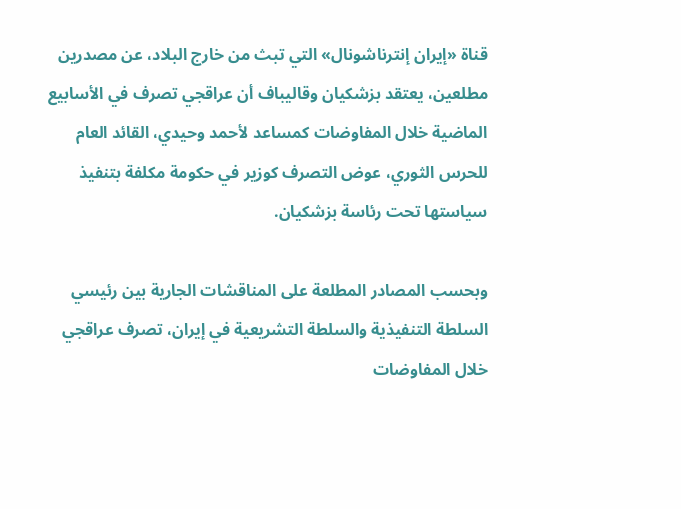قناة «إيران إنترناشونال» التي تبث من خارج البلاد، عن مصدرين مطلعين، يعتقد بزشكيان وقاليباف أن عراقجي تصرف في الأسابيع الماضية خلال المفاوضات كمساعد لأحمد وحيدي، القائد العام للحرس الثوري، عوض التصرف كوزير في حكومة مكلفة بتنفيذ سياستها تحت رئاسة بزشكيان.

وبحسب المصادر المطلعة على المناقشات الجارية بين رئيسي السلطة التنفيذية والسلطة التشريعية في إيران، تصرف عراقجي خلال المفاوضات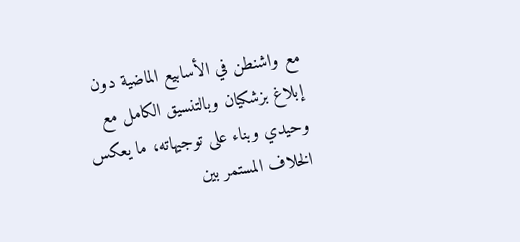مع واشنطن في الأسابيع الماضية دون إبلاغ بزشكيان وبالتنسيق الكامل مع وحيدي وبناء على توجيهاته، ما يعكس الخلاف المستمر بين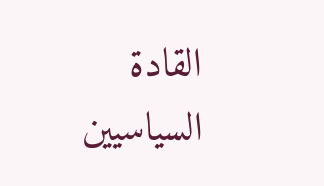القادة السياسيين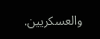والعسكريين.